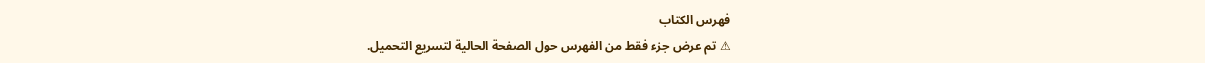فهرس الكتاب
⚠ تم عرض جزء فقط من الفهرس حول الصفحة الحالية لتسريع التحميل.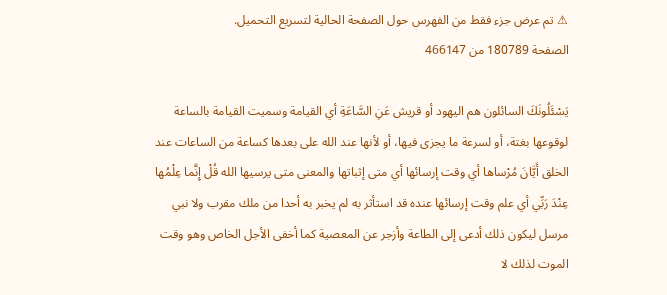⚠ تم عرض جزء فقط من الفهرس حول الصفحة الحالية لتسريع التحميل.
الصفحة 180789 من 466147

يَسْئَلُونَكَ السائلون هم اليهود أو قريش عَنِ السَّاعَةِ أي القيامة وسميت القيامة بالساعة لوقوعها بغتة، أو لسرعة ما يجزى فيها، أو لأنها عند الله على بعدها كساعة من الساعات عند الخلق أَيَّانَ مُرْساها أي وقت إرسائها أي متى إثباتها والمعنى متى يرسيها الله قُلْ إِنَّما عِلْمُها عِنْدَ رَبِّي أي علم وقت إرسائها عنده قد استأثر به لم يخبر به أحدا من ملك مقرب ولا نبي مرسل ليكون ذلك أدعى إلى الطاعة وأزجر عن المعصية كما أخفى الأجل الخاص وهو وقت الموت لذلك لا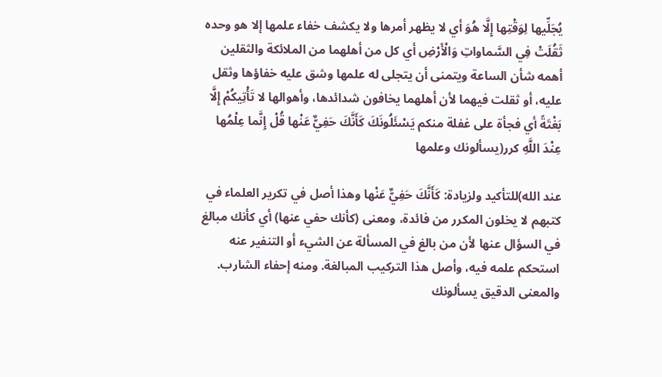يُجَلِّيها لِوَقْتِها إِلَّا هُوَ أي لا يظهر أمرها ولا يكشف خفاء علمها إلا هو وحده ثَقُلَتْ فِي السَّماواتِ وَالْأَرْضِ أي كل من أهلهما من الملائكة والثقلين أهمه شأن الساعة ويتمنى أن يتجلى له علمها وشق عليه خفاؤها وثقل عليه، أو ثقلت فيهما لأن أهلهما يخافون شدائدها، وأهوالها لا تَأْتِيكُمْ إِلَّا بَغْتَةً أي فجأة على غفلة منكم يَسْئَلُونَكَ كَأَنَّكَ حَفِيٌّ عَنْها قُلْ إِنَّما عِلْمُها عِنْدَ اللَّهِ كرر(يسألونك وعلمها

عند الله)للتأكيد ولزيادة: كَأَنَّكَ حَفِيٌّ عَنْها وهذا أصل في تكرير العلماء في كتبهم لا يخلون المكرر من فائدة، ومعنى (كأنك حفي عنها) أي كأنك مبالغ في السؤال عنها لأن من بالغ في المسألة عن الشيء أو التنفير عنه استحكم علمه فيه، وأصل هذا التركيب المبالغة. ومنه إحفاء الشارب. والمعنى الدقيق يسألونك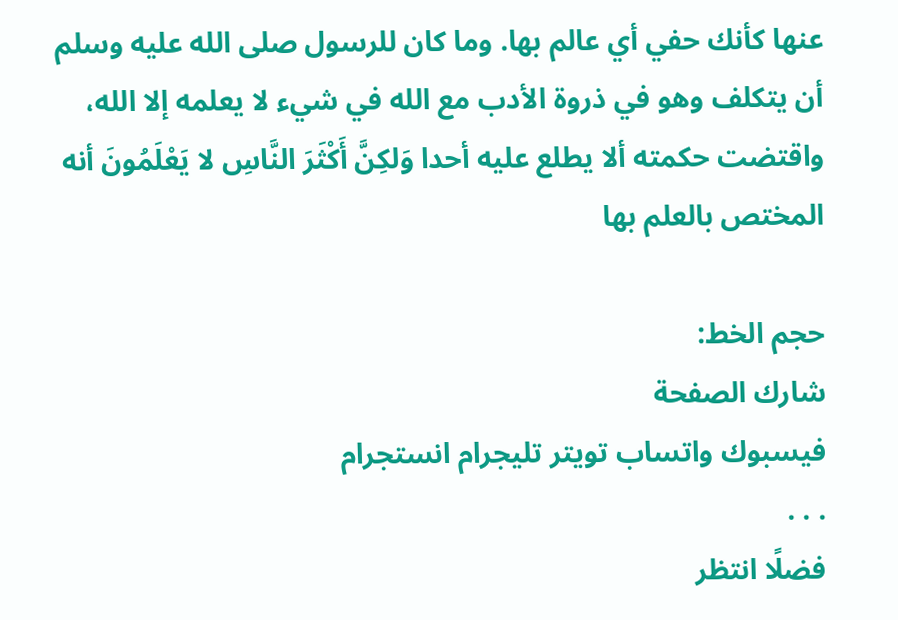عنها كأنك حفي أي عالم بها. وما كان للرسول صلى الله عليه وسلم أن يتكلف وهو في ذروة الأدب مع الله في شيء لا يعلمه إلا الله، واقتضت حكمته ألا يطلع عليه أحدا وَلكِنَّ أَكْثَرَ النَّاسِ لا يَعْلَمُونَ أنه المختص بالعلم بها

حجم الخط:
شارك الصفحة
فيسبوك واتساب تويتر تليجرام انستجرام
. . .
فضلًا انتظر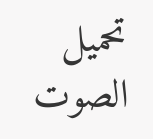تحميل الصوت